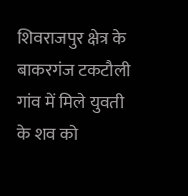शिवराजपुर क्षेत्र के बाकरगंज टकटौली गांव में मिले युवती के शव को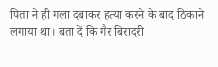पिता ने ही गला दबाकर हत्या करने के बाद ठिकाने लगाया था। बता दें कि गैर बिरादरी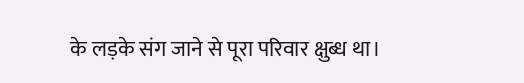के लड़के संग जाने से पूरा परिवार क्षुब्ध था।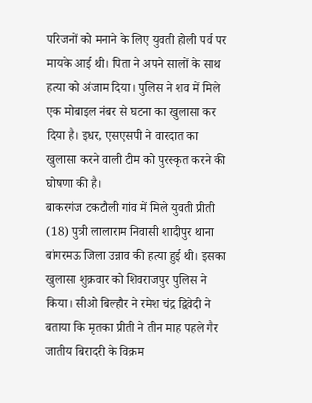परिजनों को मनाने के लिए युवती होली पर्व पर मायके आई थी। पिता ने अपने सालों के साथ हत्या को अंजाम दिया। पुलिस ने शव में मिले एक मोबाइल नंबर से घटना का खुलासा कर दिया है। इधर, एसएसपी ने वारदात का खुलासा करने वाली टीम को पुरस्कृत करने की घोषणा की है।
बाकरगंज टकटौली गांव में मिले युवती प्रीती (18) पुत्री लालाराम निवासी शादीपुर थाना बांगरमऊ जिला उन्नाव की हत्या हुई थी। इसका खुलासा शुक्रवार को शिवराजपुर पुलिस ने किया। सीओ बिल्हौर ने रमेश चंद्र द्विवेदी ने बताया कि मृतका प्रीती ने तीन माह पहले गैर जातीय बिरादरी के विक्रम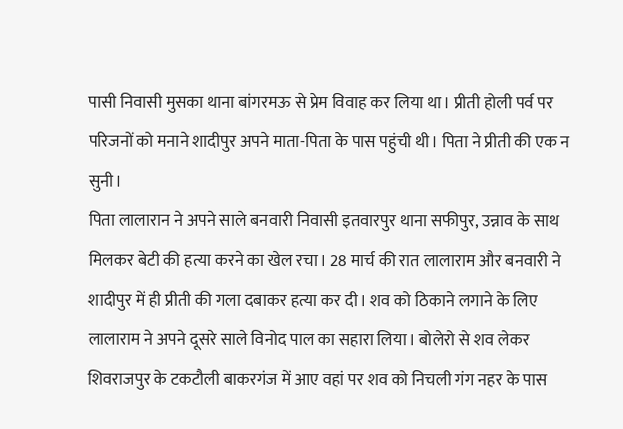पासी निवासी मुसका थाना बांगरमऊ से प्रेम विवाह कर लिया था। प्रीती होली पर्व पर परिजनों को मनाने शादीपुर अपने माता-पिता के पास पहुंची थी। पिता ने प्रीती की एक न सुनी।
पिता लालारान ने अपने साले बनवारी निवासी इतवारपुर थाना सफीपुर, उन्नाव के साथ मिलकर बेटी की हत्या करने का खेल रचा। 28 मार्च की रात लालाराम और बनवारी ने शादीपुर में ही प्रीती की गला दबाकर हत्या कर दी। शव को ठिकाने लगाने के लिए लालाराम ने अपने दूसरे साले विनोद पाल का सहारा लिया। बोलेरो से शव लेकर शिवराजपुर के टकटौली बाकरगंज में आए वहां पर शव को निचली गंग नहर के पास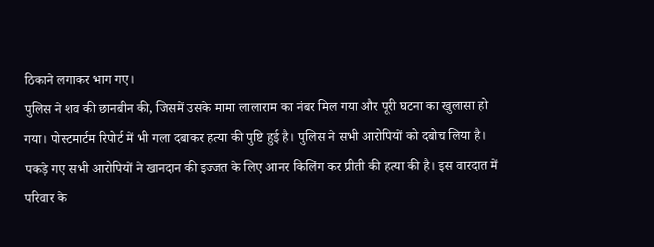ठिकाने लगाकर भाग गए।
पुलिस ने शव की छानबीन की, जिसमें उसके मामा लालाराम का नंबर मिल गया और पूरी घटना का खुलासा हो गया। पोस्टमार्टम रिपोर्ट में भी गला दबाकर हत्या की पुष्टि हुई है। पुलिस ने सभी आरोपियों को दबोच लिया है। पकड़े गए सभी आरोपियों ने खानदान की इज्जत के लिए आनर किलिंग कर प्रीती की हत्या की है। इस वारदात में परिवार के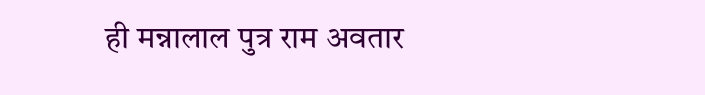ही मन्नालाल पुत्र राम अवतार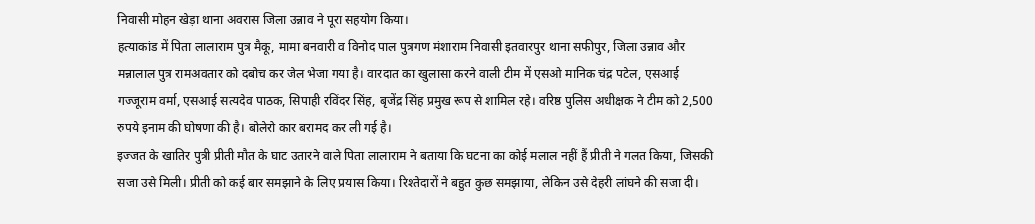निवासी मोहन खेड़ा थाना अवरास जिला उन्नाव ने पूरा सहयोग किया।
हत्याकांड में पिता लालाराम पुत्र मैकू, मामा बनवारी व विनोद पाल पुत्रगण मंशाराम निवासी इतवारपुर थाना सफीपुर, जिला उन्नाव और मन्नालाल पुत्र रामअवतार को दबोच कर जेल भेजा गया है। वारदात का खुलासा करने वाली टीम में एसओ मानिक चंद्र पटेल, एसआई गज्जूराम वर्मा, एसआई सत्यदेव पाठक, सिपाही रविंदर सिंह, बृजेंद्र सिंह प्रमुख रूप से शामिल रहे। वरिष्ठ पुलिस अधीक्षक ने टीम को 2,500 रुपये इनाम की घोषणा की है। बोलेरो कार बरामद कर ली गई है।
इज्जत के खातिर पुत्री प्रीती मौत के घाट उतारने वाले पिता लालाराम ने बताया कि घटना का कोई मलाल नहीं हैं प्रीती ने गलत किया, जिसकी सजा उसे मिली। प्रीती को कई बार समझाने के लिए प्रयास किया। रिश्तेदारों ने बहुत कुछ समझाया, लेकिन उसे देहरी लांघने की सजा दी।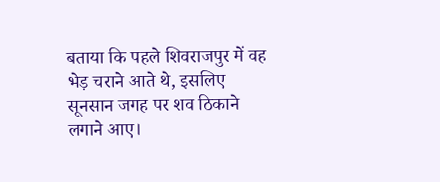बताया कि पहले शिवराजपुर में वह भेड़ चराने आते थे, इसलिए सूनसान जगह पर शव ठिकाने लगाने आए।